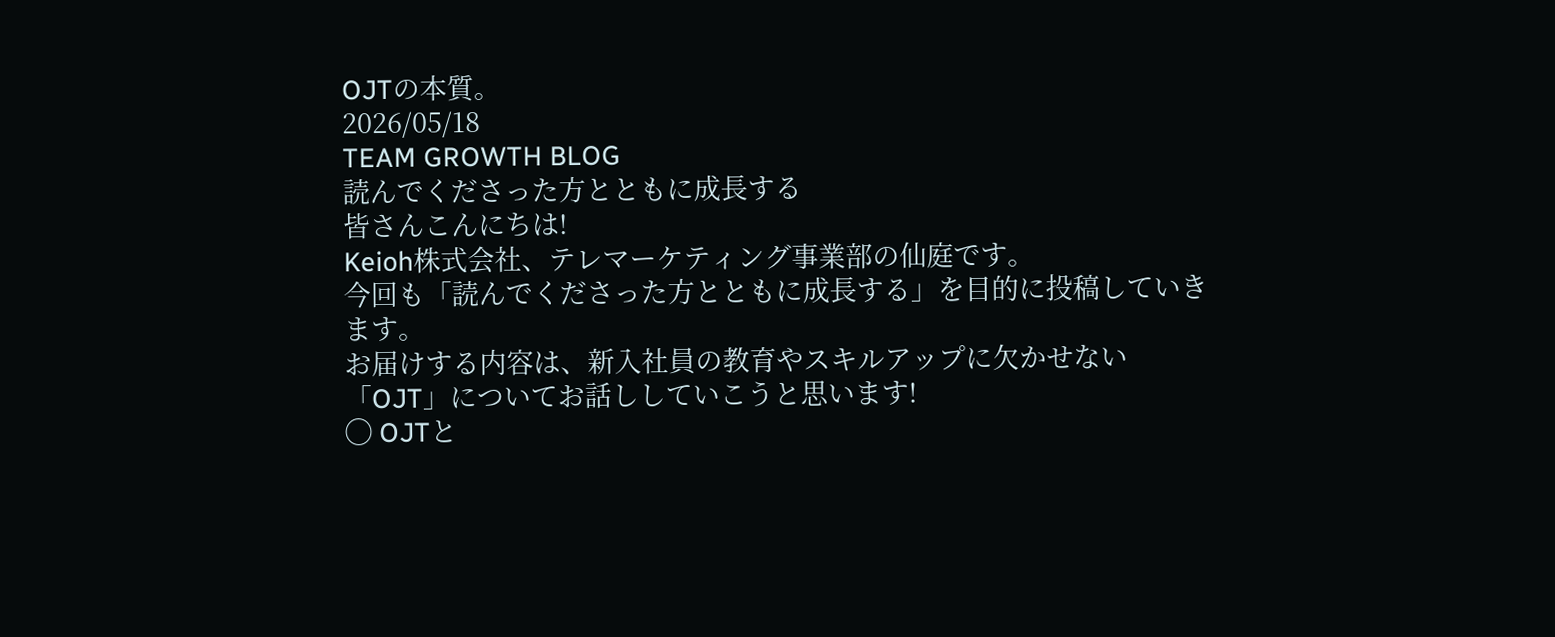OJTの本質。
2026/05/18
TEAM GROWTH BLOG
読んでくださった方とともに成長する
皆さんこんにちは!
Keioh株式会社、テレマーケティング事業部の仙庭です。
今回も「読んでくださった方とともに成長する」を目的に投稿していきます。
お届けする内容は、新入社員の教育やスキルアップに欠かせない
「OJT」についてお話ししていこうと思います!
◯ OJTと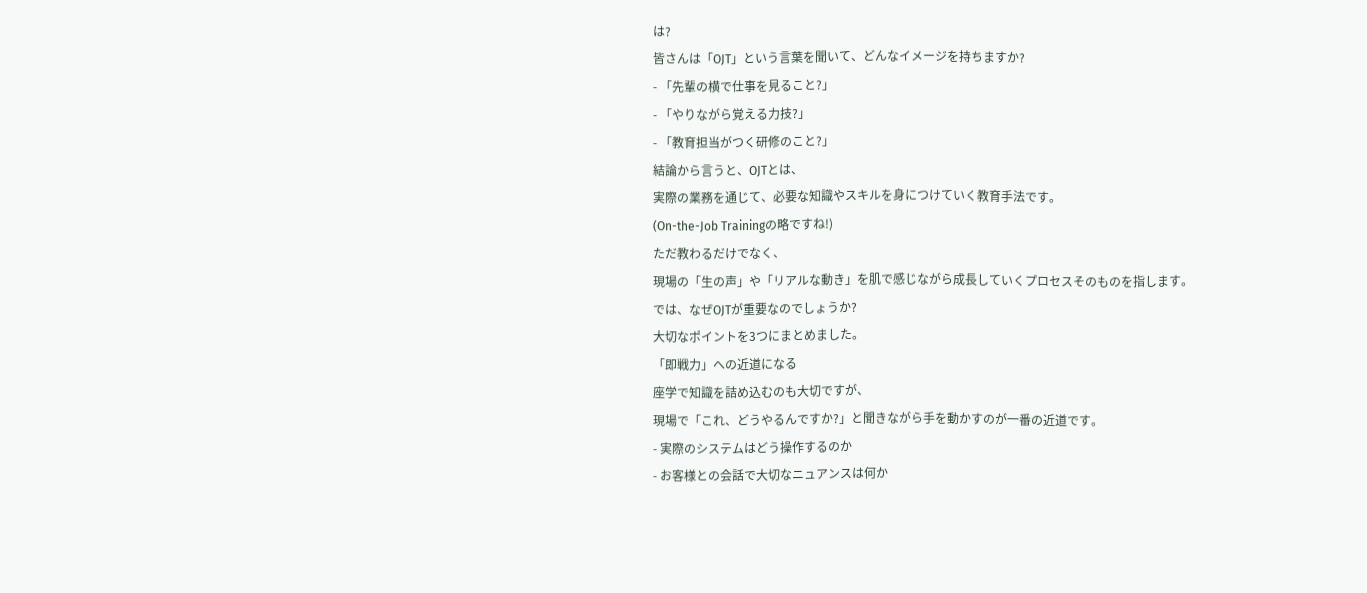は?
皆さんは「OJT」という言葉を聞いて、どんなイメージを持ちますか?
- 「先輩の横で仕事を見ること?」
- 「やりながら覚える力技?」
- 「教育担当がつく研修のこと?」
結論から言うと、OJTとは、
実際の業務を通じて、必要な知識やスキルを身につけていく教育手法です。
(On-the-Job Trainingの略ですね!)
ただ教わるだけでなく、
現場の「生の声」や「リアルな動き」を肌で感じながら成長していくプロセスそのものを指します。
では、なぜOJTが重要なのでしょうか?
大切なポイントを3つにまとめました。
「即戦力」への近道になる
座学で知識を詰め込むのも大切ですが、
現場で「これ、どうやるんですか?」と聞きながら手を動かすのが一番の近道です。
- 実際のシステムはどう操作するのか
- お客様との会話で大切なニュアンスは何か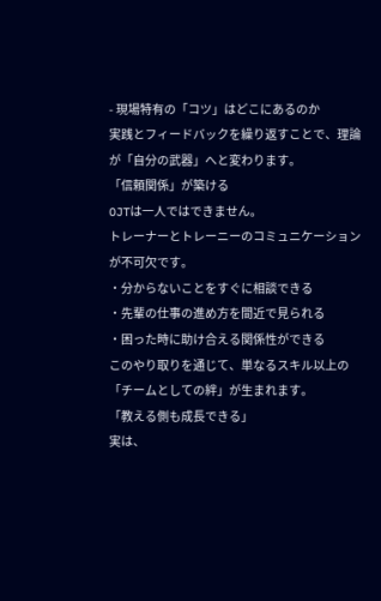- 現場特有の「コツ」はどこにあるのか
実践とフィードバックを繰り返すことで、理論が「自分の武器」へと変わります。
「信頼関係」が築ける
OJTは一人ではできません。
トレーナーとトレーニーのコミュニケーションが不可欠です。
・分からないことをすぐに相談できる
・先輩の仕事の進め方を間近で見られる
・困った時に助け合える関係性ができる
このやり取りを通じて、単なるスキル以上の「チームとしての絆」が生まれます。
「教える側も成長できる」
実は、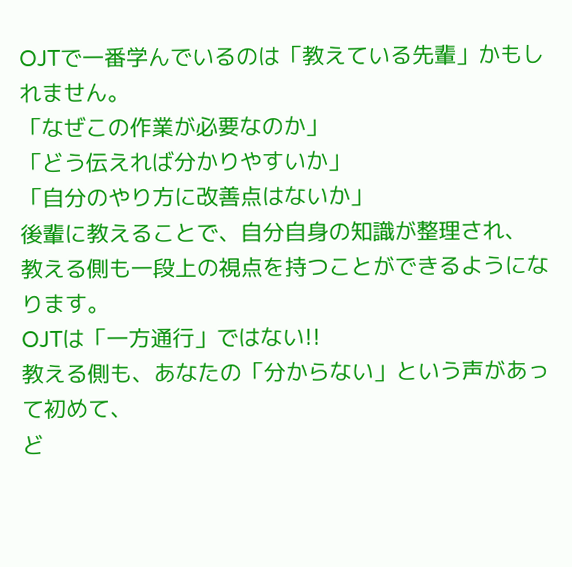OJTで一番学んでいるのは「教えている先輩」かもしれません。
「なぜこの作業が必要なのか」
「どう伝えれば分かりやすいか」
「自分のやり方に改善点はないか」
後輩に教えることで、自分自身の知識が整理され、
教える側も一段上の視点を持つことができるようになります。
OJTは「一方通行」ではない!!
教える側も、あなたの「分からない」という声があって初めて、
ど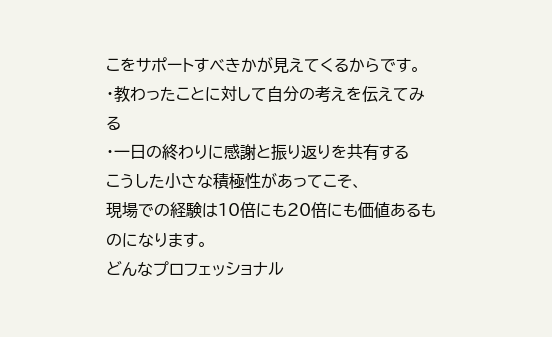こをサポートすべきかが見えてくるからです。
・教わったことに対して自分の考えを伝えてみる
・一日の終わりに感謝と振り返りを共有する
こうした小さな積極性があってこそ、
現場での経験は10倍にも20倍にも価値あるものになります。
どんなプロフェッショナル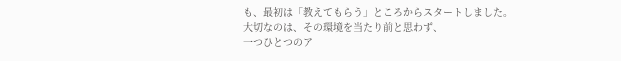も、最初は「教えてもらう」ところからスタートしました。
大切なのは、その環境を当たり前と思わず、
一つひとつのア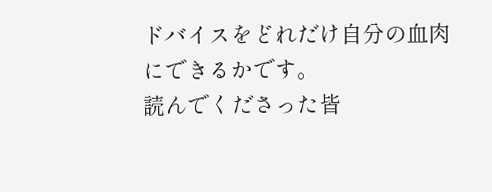ドバイスをどれだけ自分の血肉にできるかです。
読んでくださった皆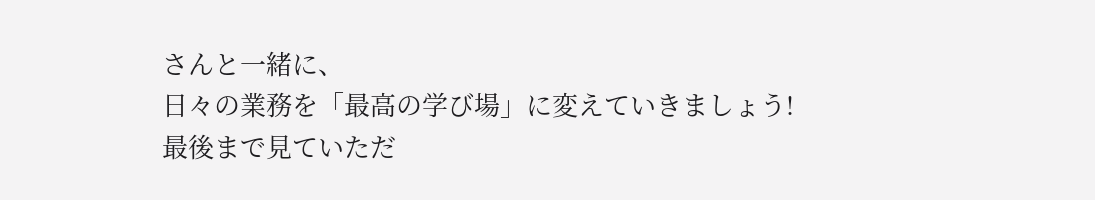さんと一緒に、
日々の業務を「最高の学び場」に変えていきましょう!
最後まで見ていただ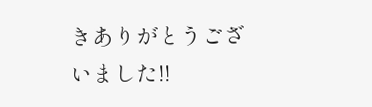きありがとうございました!!